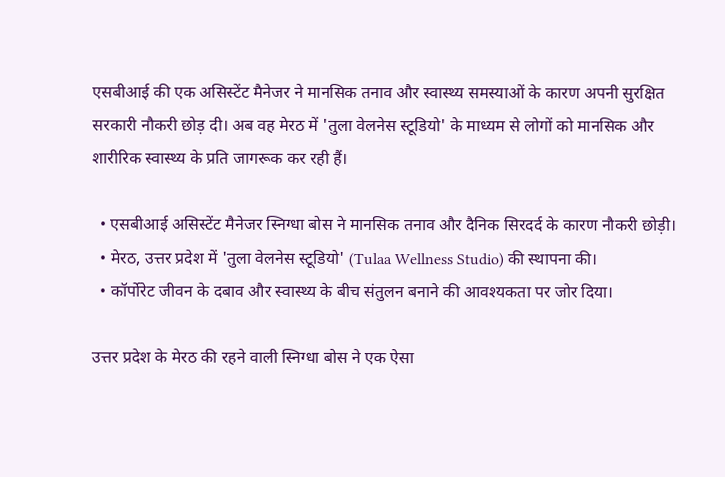एसबीआई की एक असिस्टेंट मैनेजर ने मानसिक तनाव और स्वास्थ्य समस्याओं के कारण अपनी सुरक्षित सरकारी नौकरी छोड़ दी। अब वह मेरठ में 'तुला वेलनेस स्टूडियो' के माध्यम से लोगों को मानसिक और शारीरिक स्वास्थ्य के प्रति जागरूक कर रही हैं।

  • एसबीआई असिस्टेंट मैनेजर स्निग्धा बोस ने मानसिक तनाव और दैनिक सिरदर्द के कारण नौकरी छोड़ी।
  • मेरठ, उत्तर प्रदेश में 'तुला वेलनेस स्टूडियो' (Tulaa Wellness Studio) की स्थापना की।
  • कॉर्पोरेट जीवन के दबाव और स्वास्थ्य के बीच संतुलन बनाने की आवश्यकता पर जोर दिया।

उत्तर प्रदेश के मेरठ की रहने वाली स्निग्धा बोस ने एक ऐसा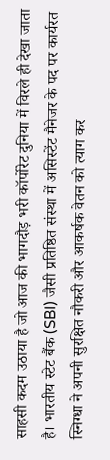साहसी कदम उठाया है जो आज की भागदौड़ भरी कॉर्पोरेट दुनिया में विरले ही देखा जाता है। भारतीय स्टेट बैंक (SBI) जैसी प्रतिष्ठित संस्था में असिस्टेंट मैनेजर के पद पर कार्यरत स्निग्धा ने अपनी सुरक्षित नौकरी और आकर्षक वेतन को त्याग कर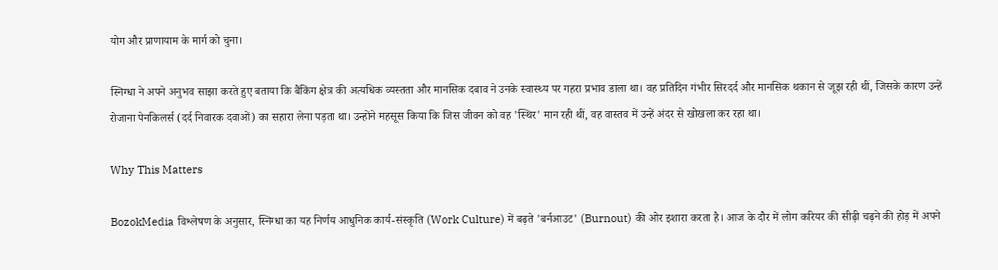योग और प्राणायाम के मार्ग को चुना।

स्निग्धा ने अपने अनुभव साझा करते हुए बताया कि बैंकिंग क्षेत्र की अत्यधिक व्यस्तता और मानसिक दबाव ने उनके स्वास्थ्य पर गहरा प्रभाव डाला था। वह प्रतिदिन गंभीर सिरदर्द और मानसिक थकान से जूझ रही थीं, जिसके कारण उन्हें रोजाना पेनकिलर्स (दर्द निवारक दवाओं) का सहारा लेना पड़ता था। उन्होंने महसूस किया कि जिस जीवन को वह 'स्थिर' मान रही थीं, वह वास्तव में उन्हें अंदर से खोखला कर रहा था।

Why This Matters

BozokMedia विश्लेषण के अनुसार, स्निग्धा का यह निर्णय आधुनिक कार्य-संस्कृति (Work Culture) में बढ़ते 'बर्नआउट' (Burnout) की ओर इशारा करता है। आज के दौर में लोग करियर की सीढ़ी चढ़ने की होड़ में अपने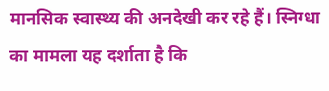मानसिक स्वास्थ्य की अनदेखी कर रहे हैं। स्निग्धा का मामला यह दर्शाता है कि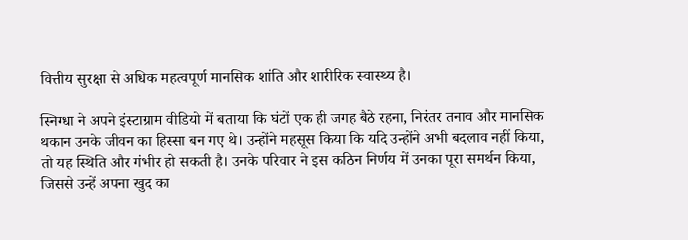वित्तीय सुरक्षा से अधिक महत्वपूर्ण मानसिक शांति और शारीरिक स्वास्थ्य है।

स्निग्धा ने अपने इंस्टाग्राम वीडियो में बताया कि घंटों एक ही जगह बैठे रहना, निरंतर तनाव और मानसिक थकान उनके जीवन का हिस्सा बन गए थे। उन्होंने महसूस किया कि यदि उन्होंने अभी बदलाव नहीं किया, तो यह स्थिति और गंभीर हो सकती है। उनके परिवार ने इस कठिन निर्णय में उनका पूरा समर्थन किया, जिससे उन्हें अपना खुद का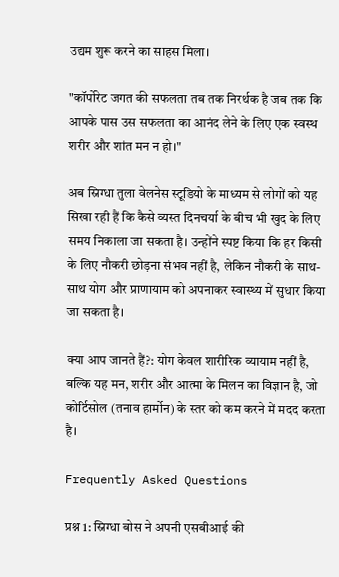उद्यम शुरू करने का साहस मिला।

"कॉर्पोरेट जगत की सफलता तब तक निरर्थक है जब तक कि आपके पास उस सफलता का आनंद लेने के लिए एक स्वस्थ शरीर और शांत मन न हो।"

अब स्निग्धा तुला वेलनेस स्टूडियो के माध्यम से लोगों को यह सिखा रही हैं कि कैसे व्यस्त दिनचर्या के बीच भी खुद के लिए समय निकाला जा सकता है। उन्होंने स्पष्ट किया कि हर किसी के लिए नौकरी छोड़ना संभव नहीं है, लेकिन नौकरी के साथ-साथ योग और प्राणायाम को अपनाकर स्वास्थ्य में सुधार किया जा सकता है।

क्या आप जानते हैं?: योग केवल शारीरिक व्यायाम नहीं है, बल्कि यह मन, शरीर और आत्मा के मिलन का विज्ञान है, जो कोर्टिसोल (तनाव हार्मोन) के स्तर को कम करने में मदद करता है।

Frequently Asked Questions

प्रश्न 1: स्निग्धा बोस ने अपनी एसबीआई की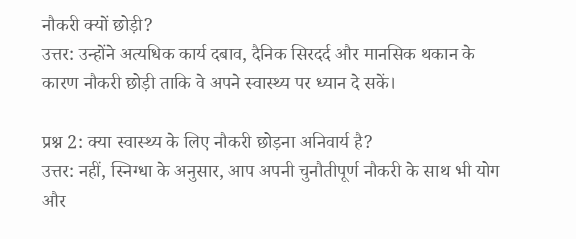नौकरी क्यों छोड़ी?
उत्तर: उन्होंने अत्यधिक कार्य दबाव, दैनिक सिरदर्द और मानसिक थकान के कारण नौकरी छोड़ी ताकि वे अपने स्वास्थ्य पर ध्यान दे सकें।

प्रश्न 2: क्या स्वास्थ्य के लिए नौकरी छोड़ना अनिवार्य है?
उत्तर: नहीं, स्निग्धा के अनुसार, आप अपनी चुनौतीपूर्ण नौकरी के साथ भी योग और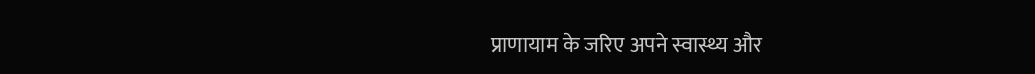प्राणायाम के जरिए अपने स्वास्थ्य और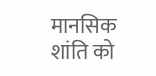मानसिक शांति को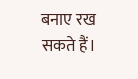बनाए रख सकते हैं।